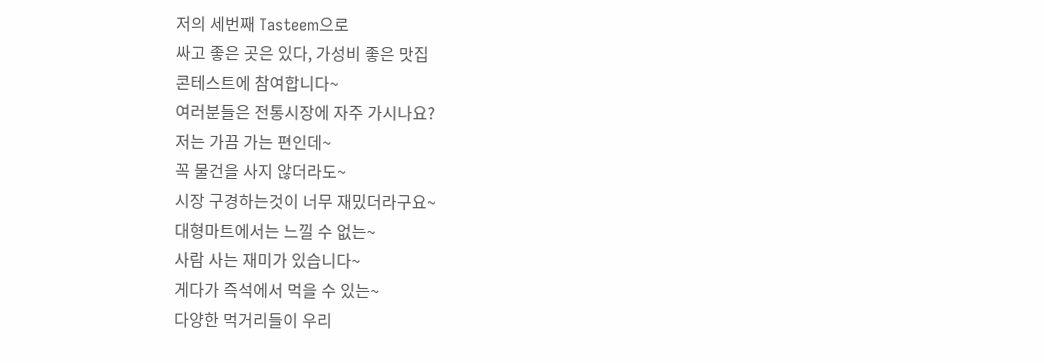저의 세번째 Tasteem으로
싸고 좋은 곳은 있다, 가성비 좋은 맛집
콘테스트에 참여합니다~
여러분들은 전통시장에 자주 가시나요?
저는 가끔 가는 편인데~
꼭 물건을 사지 않더라도~
시장 구경하는것이 너무 재밌더라구요~
대형마트에서는 느낄 수 없는~
사람 사는 재미가 있습니다~
게다가 즉석에서 먹을 수 있는~
다양한 먹거리들이 우리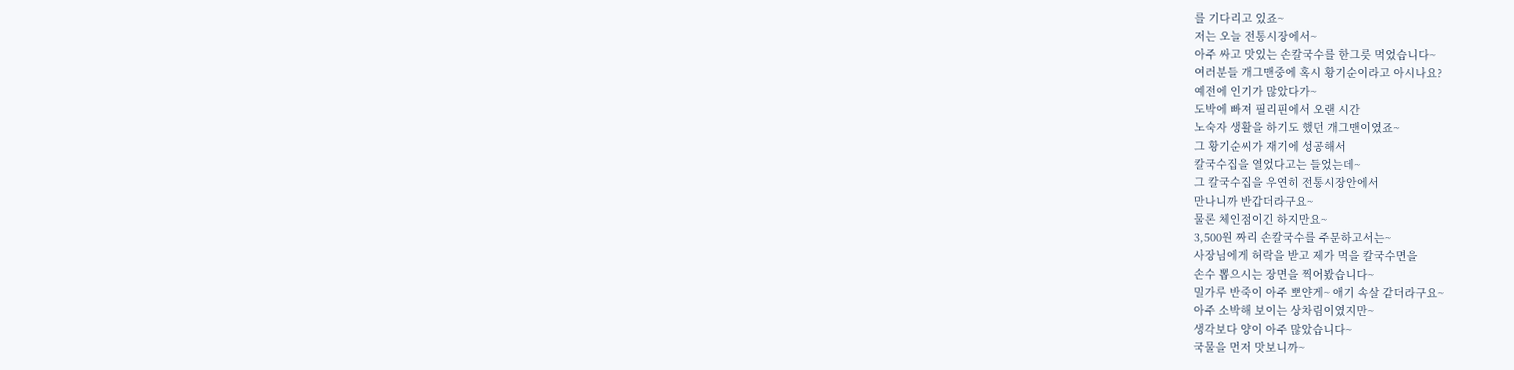를 기다리고 있죠~
저는 오늘 전통시장에서~
아주 싸고 맛있는 손칼국수를 한그릇 먹었습니다~
여러분들 개그맨중에 혹시 황기순이라고 아시나요?
예전에 인기가 많았다가~
도박에 빠져 필리핀에서 오랜 시간
노숙자 생활을 하기도 했던 개그맨이였죠~
그 황기순씨가 재기에 성공해서
칼국수집을 열었다고는 들었는데~
그 칼국수집을 우연히 전통시장안에서
만나니까 반갑더라구요~
물론 체인점이긴 하지만요~
3,500원 짜리 손칼국수를 주문하고서는~
사장님에게 허락을 받고 제가 먹을 칼국수면을
손수 뽑으시는 장면을 찍어봤습니다~
밀가루 반죽이 아주 뽀얀게~ 애기 속살 같더라구요~
아주 소박해 보이는 상차림이였지만~
생각보다 양이 아주 많았습니다~
국물을 먼저 맛보니까~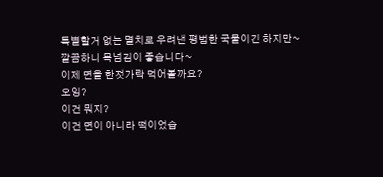특별할거 없는 멸치로 우려낸 평범한 국물이긴 하지만~
깔끔하니 목넘김이 좋습니다~
이제 면을 한젓가락 먹어볼까요?
오잉?
이건 뭐지?
이건 면이 아니라 떡이었습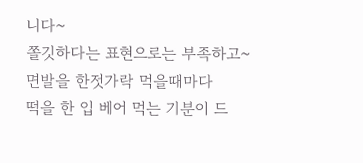니다~
쫄깃하다는 표현으로는 부족하고~
면발을 한젓가락 먹을때마다
떡을 한 입 베어 먹는 기분이 드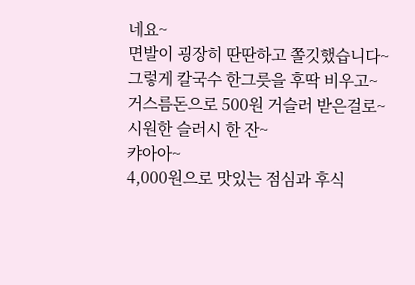네요~
면발이 굉장히 딴딴하고 쫄깃했습니다~
그렇게 칼국수 한그릇을 후딱 비우고~
거스름돈으로 500원 거슬러 받은걸로~
시원한 슬러시 한 잔~
캬아아~
4,000원으로 맛있는 점심과 후식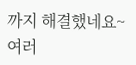까지 해결했네요~
여러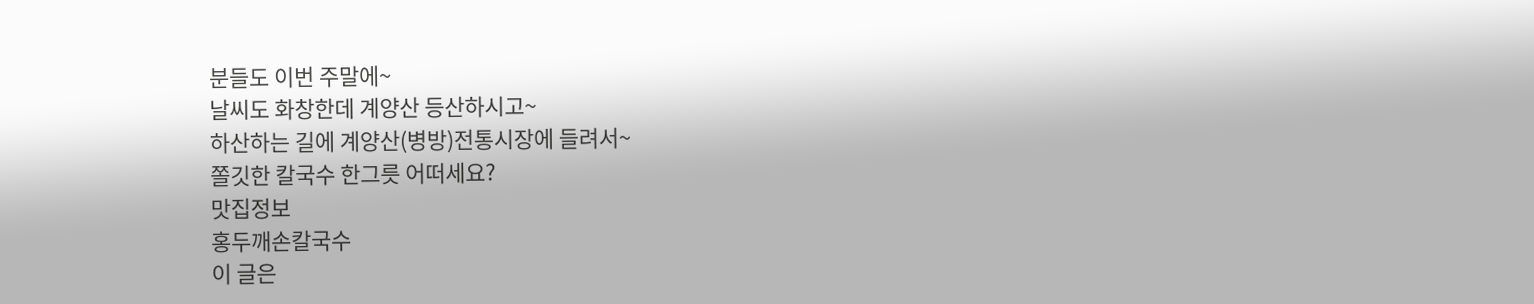분들도 이번 주말에~
날씨도 화창한데 계양산 등산하시고~
하산하는 길에 계양산(병방)전통시장에 들려서~
쫄깃한 칼국수 한그릇 어떠세요?
맛집정보
홍두깨손칼국수
이 글은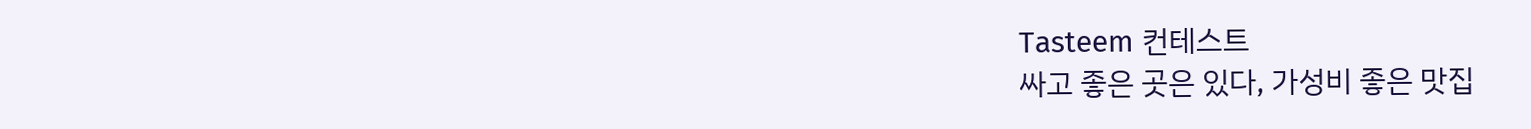Tasteem 컨테스트
싸고 좋은 곳은 있다, 가성비 좋은 맛집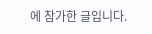에 참가한 글입니다.